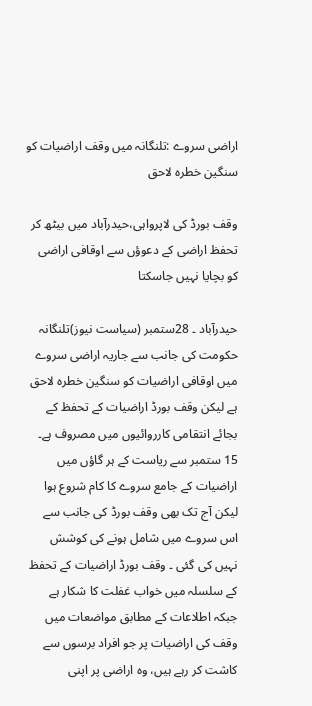اراضی سروے :تلنگانہ میں وقف اراضیات کو سنگین خطرہ لاحق

وقف بورڈ کی لاپرواہی،حیدرآباد میں بیٹھ کر تحفظ اراضی کے دعوؤں سے اوقافی اراضی کو بچایا نہیں جاسکتا

حیدرآباد ۔ 28ستمبر (سیاست نیوز)تلنگانہ حکومت کی جانب سے جاریہ اراضی سروے میں اوقافی اراضیات کو سنگین خطرہ لاحق ہے لیکن وقف بورڈ اراضیات کے تحفظ کے بجائے انتقامی کارروائیوں میں مصروف ہے۔ 15 ستمبر سے ریاست کے ہر گاؤں میں اراضیات کے جامع سروے کا کام شروع ہوا لیکن آج تک بھی وقف بورڈ کی جانب سے اس سروے میں شامل ہونے کی کوشش نہیں کی گئی ۔ وقف بورڈ اراضیات کے تحفظ کے سلسلہ میں خواب غفلت کا شکار ہے جبکہ اطلاعات کے مطابق مواضعات میں وقف کی اراضیات پر جو افراد برسوں سے کاشت کر رہے ہیں، وہ اراضی پر اپنی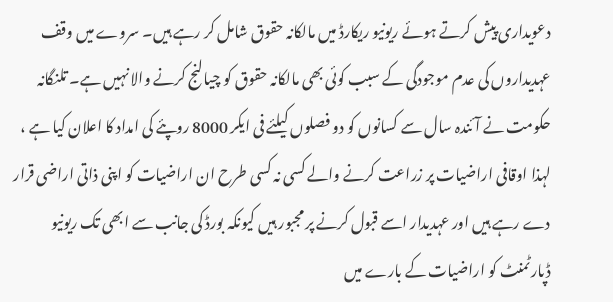دعویداری پیش کرتے ہوئے ریونیو ریکارڈ میں مالکانہ حقوق شامل کر رہے ہیں۔ سروے میں وقف عہدیداروں کی عدم موجودگی کے سبب کوئی بھی مالکانہ حقوق کو چیالنج کرنے والا نہیں ہے۔ تلنگانہ حکومت نے آئندہ سال سے کسانوں کو دو فصلوں کیلئے فی ایکر 8000 روپئے کی امداد کا اعلان کیا ہے ، لہذا اوقافی اراضیات پر زراعت کرنے والے کسی نہ کسی طرح ان اراضیات کو اپنی ذاتی اراضی قرار دے رہے ہیں اور عہدیدار اسے قبول کرنے پر مجبور ہیں کیونکہ بورڈ کی جانب سے ابھی تک ریونیو ڈپارٹمنٹ کو اراضیات کے بارے میں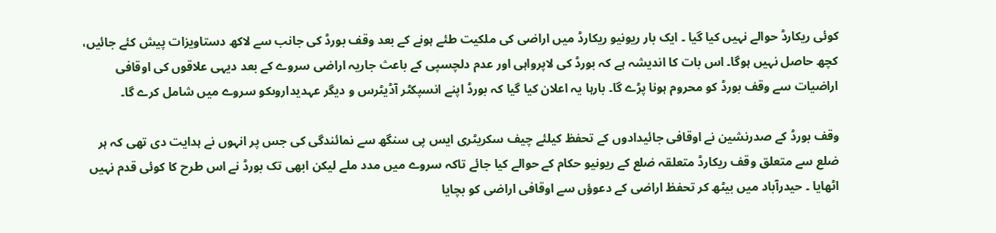کوئی ریکارڈ حوالے نہیں کیا گیا ۔ ایک بار ریونیو ریکارڈ میں اراضی کی ملکیت طئے ہونے کے بعد وقف بورڈ کی جانب سے لاکھ دستاویزات پیش کئے جائیں، کچھ حاصل نہیں ہوگا۔ اس بات کا اندیشہ ہے کہ بورڈ کی لاپرواہی اور عدم دلچسپی کے باعث جاریہ اراضی سروے کے بعد دیہی علاقوں کی اوقافی اراضیات سے وقف بورڈ کو محروم ہونا پڑے گا۔ بارہا یہ اعلان کیا گیا کہ بورڈ اپنے انسپکٹر آڈیٹرس و دیگر عہدیداروںکو سروے میں شامل کرے گا۔

وقف بورڈ کے صدرنشین نے اوقافی جائیدادوں کے تحفظ کیلئے چیف سکریٹری ایس پی سنگھ سے نمائندگی کی جس پر انہوں نے ہدایت دی تھی کہ ہر ضلع سے متعلق وقف ریکارڈ متعلقہ ضلع کے ریونیو حکام کے حوالے کیا جائے تاکہ سروے میں مدد ملے لیکن ابھی تک بورڈ نے اس طرح کا کوئی قدم نہیں اٹھایا ۔ حیدرآباد میں بیٹھ کر تحفظ اراضی کے دعوؤں سے اوقافی اراضی کو بچایا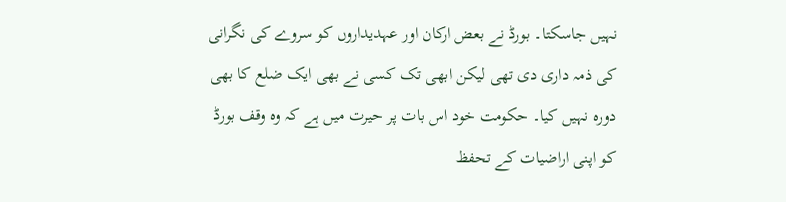نہیں جاسکتا۔ بورڈ نے بعض ارکان اور عہدیداروں کو سروے کی نگرانی کی ذمہ داری دی تھی لیکن ابھی تک کسی نے بھی ایک ضلع کا بھی دورہ نہیں کیا۔ حکومت خود اس بات پر حیرت میں ہے کہ وہ وقف بورڈ کو اپنی اراضیات کے تحفظ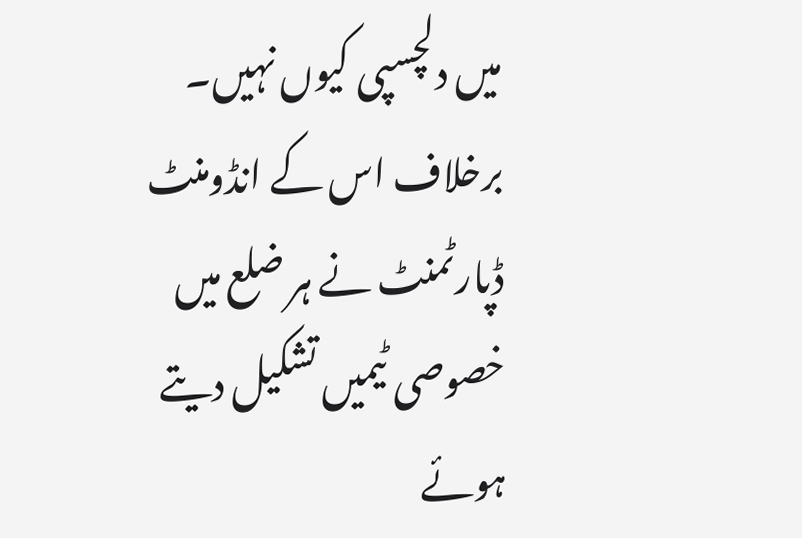میں دلچسپی کیوں نہیں۔ برخلاف اس کے انڈومنٹ ڈپارٹمنٹ نے ہر ضلع میں خصوصی ٹیمیں تشکیل دیتے ہوئے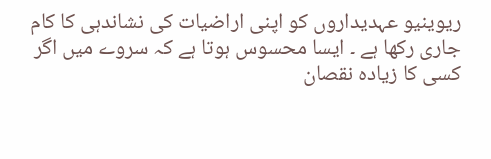ریوینیو عہدیداروں کو اپنی اراضیات کی نشاندہی کا کام جاری رکھا ہے ۔ ایسا محسوس ہوتا ہے کہ سروے میں اگر کسی کا زیادہ نقصان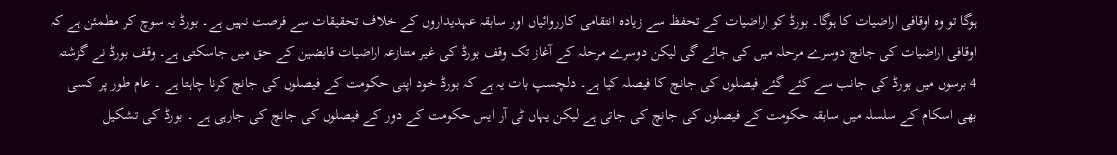ہوگا تو وہ اوقافی اراضیات کا ہوگا۔ بورڈ کو اراضیات کے تحفظ سے زیادہ انتقامی کارروائیاں اور سابقہ عہدیداروں کے خلاف تحقیقات سے فرصت نہیں ہے۔ بورڈ یہ سوچ کر مطمئن ہے کہ اوقافی اراضیات کی جانچ دوسرے مرحلہ میں کی جائے گی لیکن دوسرے مرحلہ کے آغاز تک وقف بورڈ کی غیر متنازعہ اراضیات قابضین کے حق میں جاسکتی ہے۔ وقف بورڈ نے گزشتہ 4 برسوں میں بورڈ کی جانب سے کئے گئے فیصلوں کی جانچ کا فیصلہ کیا ہے۔ دلچسپ بات یہ ہے کہ بورڈ خود اپنی حکومت کے فیصلوں کی جانچ کرنا چاہتا ہے ۔ عام طور پر کسی بھی اسکام کے سلسلہ میں سابقہ حکومت کے فیصلوں کی جانچ کی جاتی ہے لیکن یہاں ٹی آر ایس حکومت کے دور کے فیصلوں کی جانچ کی جارہی ہے ۔ بورڈ کی تشکیل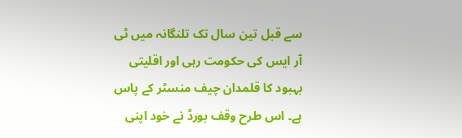سے قبل تین سال تک تلنگانہ میں ٹی آر ایس کی حکومت رہی اور اقلیتی بہبود کا قلمدان چیف منسٹر کے پاس ہے۔ اس طرح وقف بورڈ نے خود اپنی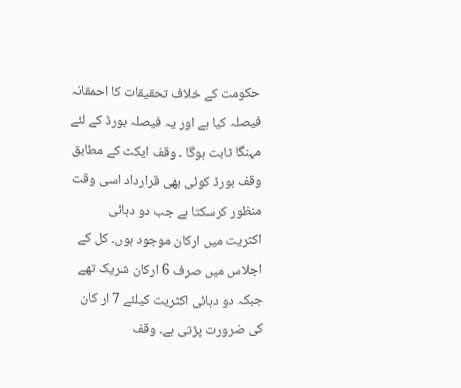حکومت کے خلاف تحقیقات کا احمقانہ فیصلہ کیا ہے اور یہ فیصلہ بورڈ کے لئے مہنگا ثابت ہوگا ۔ وقف ایکٹ کے مطابق وقف بورڈ کوئی بھی قرارداد اسی وقت منظور کرسکتا ہے جب دو دہائی اکثریت میں ارکان موجود ہوں۔ کل کے اجلاس میں صرف 6 ارکان شریک تھے جبکہ دو دہائی اکثریت کیلئے 7 ار کان کی ضرورت پڑتی ہے۔ وقف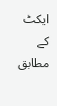ایکٹ کے مطابق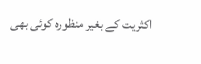اکثریت کے بغیر منظورہ کوئی بھی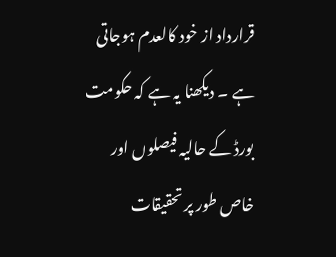قرارداد از خود کالعدم ہوجاتی ہے ۔ دیکھنا یہ ہے کہ حکومت بورڈ کے حالیہ فیصلوں اور خاص طور پر تحقیقات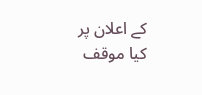کے اعلان پر کیا موقف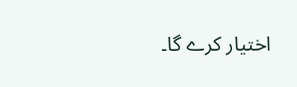اختیار کرے گا۔